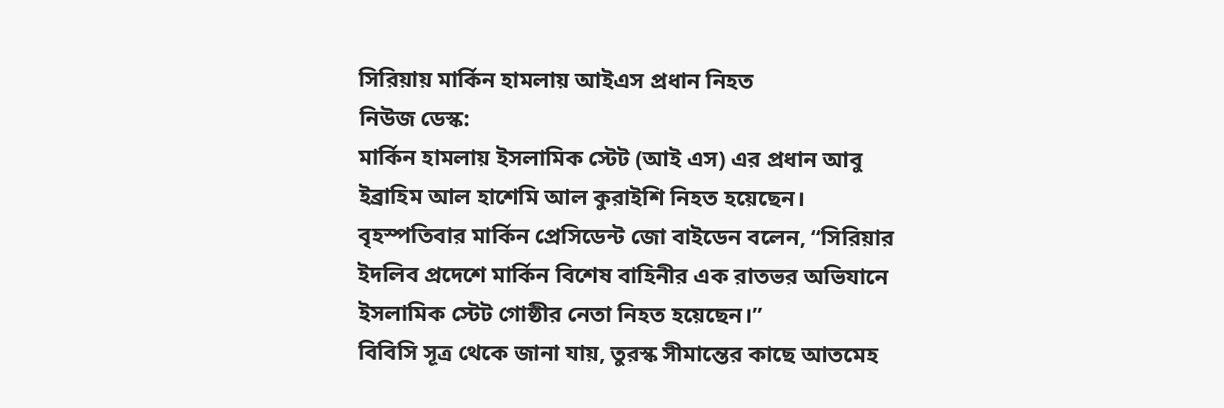সিরিয়ায় মার্কিন হামলায় আইএস প্রধান নিহত
নিউজ ডেস্ক:
মার্কিন হামলায় ইসলামিক স্টেট (আই এস) এর প্রধান আবু ইব্রাহিম আল হাশেমি আল কুরাইশি নিহত হয়েছেন। বৃহস্পতিবার মার্কিন প্রেসিডেন্ট জো বাইডেন বলেন, “সিরিয়ার ইদলিব প্রদেশে মার্কিন বিশেষ বাহিনীর এক রাতভর অভিযানে ইসলামিক স্টেট গোষ্ঠীর নেতা নিহত হয়েছেন।”
বিবিসি সূত্র থেকে জানা যায়, তুরস্ক সীমান্তের কাছে আতমেহ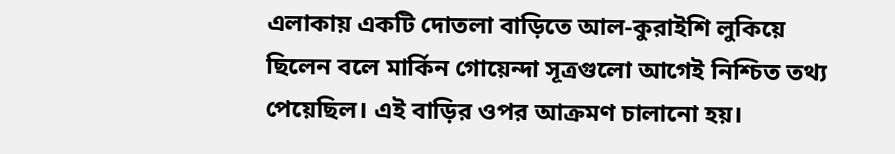এলাকায় একটি দোতলা বাড়িতে আল-কুরাইশি লুকিয়ে ছিলেন বলে মার্কিন গোয়েন্দা সূত্রগুলো আগেই নিশ্চিত তথ্য পেয়েছিল। এই বাড়ির ওপর আক্রমণ চালানো হয়।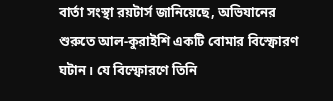বার্তা সংস্থা রয়টার্স জানিয়েছে, অভিযানের শুরুতে আল-কুরাইশি একটি বোমার বিস্ফোরণ ঘটান। যে বিস্ফোরণে তিনি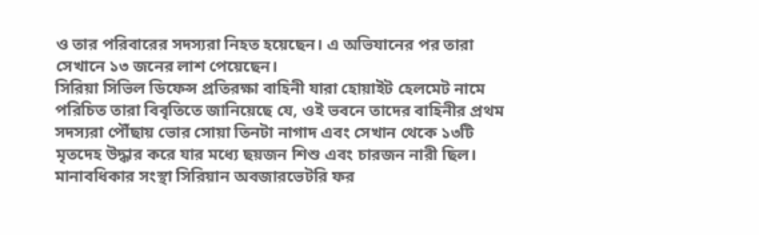ও তার পরিবারের সদস্যরা নিহত হয়েছেন। এ অভিযানের পর তারা সেখানে ১৩ জনের লাশ পেয়েছেন।
সিরিয়া সিভিল ডিফেন্স প্রতিরক্ষা বাহিনী যারা হোয়াইট হেলমেট নামে পরিচিত তারা বিবৃতিতে জানিয়েছে যে, ওই ভবনে তাদের বাহিনীর প্রথম সদস্যরা পৌঁছায় ভোর সোয়া তিনটা নাগাদ এবং সেখান থেকে ১৩টি মৃতদেহ উদ্ধার করে যার মধ্যে ছয়জন শিশু এবং চারজন নারী ছিল।
মানাবধিকার সংস্থা সিরিয়ান অবজারভেটরি ফর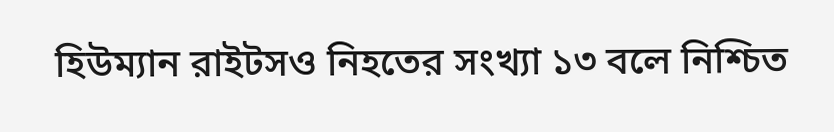হিউম্যান রাইটসও নিহতের সংখ্যা ১৩ বলে নিশ্চিত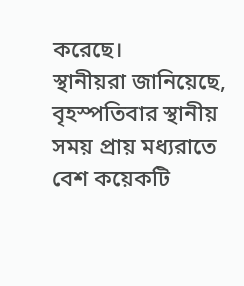করেছে।
স্থানীয়রা জানিয়েছে, বৃহস্পতিবার স্থানীয় সময় প্রায় মধ্যরাতে বেশ কয়েকটি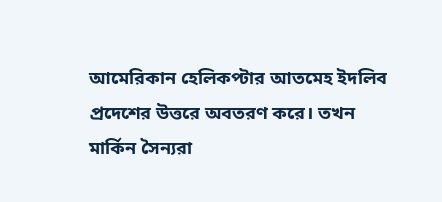আমেরিকান হেলিকপ্টার আতমেহ ইদলিব প্রদেশের উত্তরে অবতরণ করে। তখন মার্কিন সৈন্যরা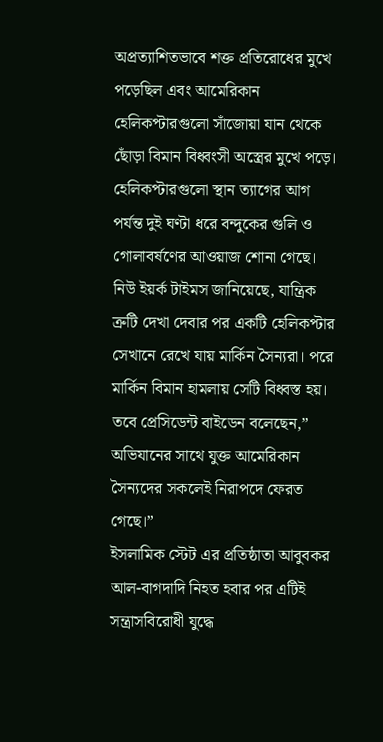অপ্রত্যাশিতভাবে শক্ত প্রতিরোধের মুখে পড়েছিল এবং আমেরিকান হেলিকপ্টারগুলো সাঁজোয়া যান থেকে ছোঁড়া বিমান বিধ্বংসী অস্ত্রের মুখে পড়ে। হেলিকপ্টারগুলো স্থান ত্যাগের আগ পর্যন্ত দুই ঘণ্টা ধরে বন্দুকের গুলি ও গোলাবর্ষণের আওয়াজ শোনা গেছে।
নিউ ইয়র্ক টাইমস জানিয়েছে, যান্ত্রিক ত্রুটি দেখা দেবার পর একটি হেলিকপ্টার সেখানে রেখে যায় মার্কিন সৈন্যরা। পরে মার্কিন বিমান হামলায় সেটি বিধ্বস্ত হয়।
তবে প্রেসিডেন্ট বাইডেন বলেছেন,” অভিযানের সাথে যুক্ত আমেরিকান সৈন্যদের সকলেই নিরাপদে ফেরত গেছে।”
ইসলামিক স্টেট এর প্রতিষ্ঠাতা আবুবকর আল-বাগদাদি নিহত হবার পর এটিই সন্ত্রাসবিরোধী যুদ্ধে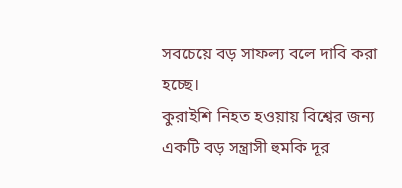সবচেয়ে বড় সাফল্য বলে দাবি করা হচ্ছে।
কুরাইশি নিহত হওয়ায় বিশ্বের জন্য একটি বড় সন্ত্রাসী হুমকি দূর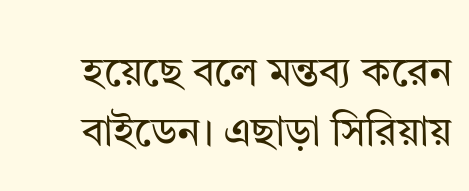হয়েছে বলে মন্তব্য করেন বাইডেন। এছাড়া সিরিয়ায়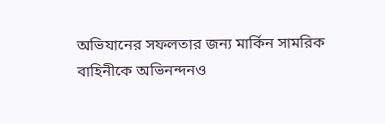অভিযানের সফলতার জন্য মার্কিন সামরিক বাহিনীকে অভিনন্দনও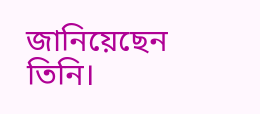জানিয়েছেন তিনি।